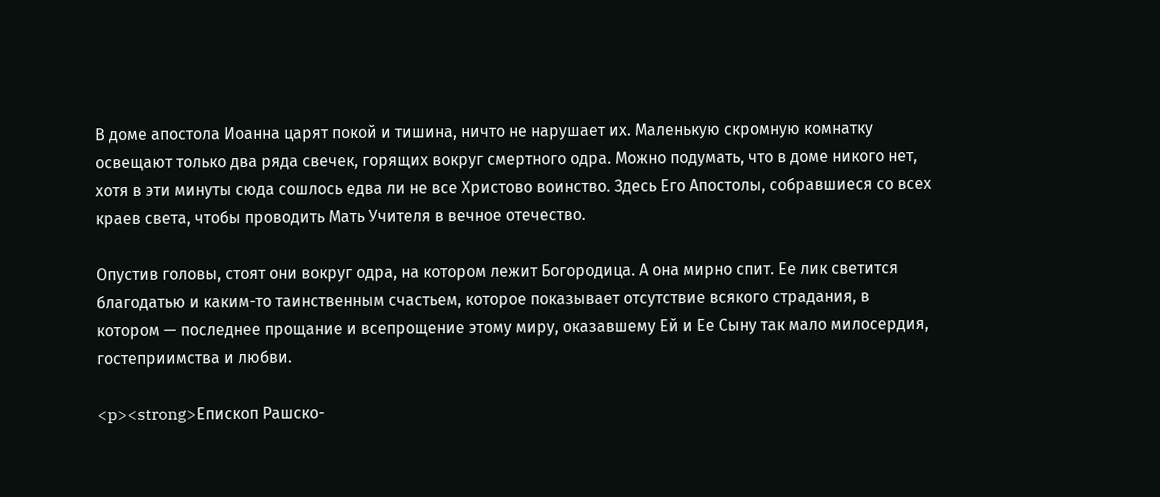В доме апостола Иоанна царят покой и тишина, ничто не нарушает их. Маленькую скромную комнатку освещают только два ряда свечек, горящих вокруг смертного одра. Можно подумать, что в доме никого нет, хотя в эти минуты сюда сошлось едва ли не все Христово воинство. Здесь Его Апостолы, собравшиеся со всех краев света, чтобы проводить Мать Учителя в вечное отечество.

Опустив головы, стоят они вокруг одра, на котором лежит Богородица. А она мирно спит. Ее лик светится благодатью и каким-то таинственным счастьем, которое показывает отсутствие всякого страдания, в котором — последнее прощание и всепрощение этому миру, оказавшему Ей и Ее Сыну так мало милосердия, гостеприимства и любви.

<p><strong>Епископ Рашско-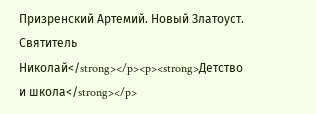Призренский Артемий. Новый Златоуст. Святитель Николай</strong></p><p><strong>Детство и школа</strong></p>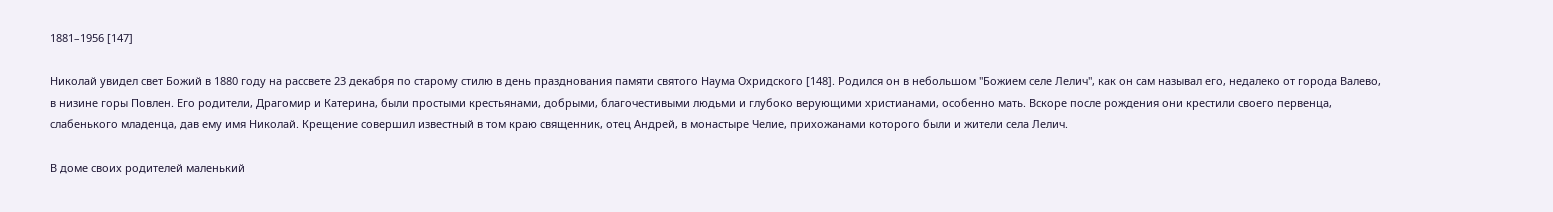1881–1956 [147]

Николай увидел свет Божий в 1880 году на рассвете 23 декабря по старому стилю в день празднования памяти святого Наума Охридского [148]. Родился он в небольшом "Божием селе Лелич", как он сам называл его, недалеко от города Валево, в низине горы Повлен. Его родители, Драгомир и Катерина, были простыми крестьянами, добрыми, благочестивыми людьми и глубоко верующими христианами, особенно мать. Вскоре после рождения они крестили своего первенца, слабенького младенца, дав ему имя Николай. Крещение совершил известный в том краю священник, отец Андрей, в монастыре Челие, прихожанами которого были и жители села Лелич.

В доме своих родителей маленький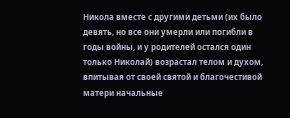Никола вместе с другими детьми (их было девять, но все они умерли или погибли в годы войны, и у родителей остался один только Николай) возрастал телом и духом, впитывая от своей святой и благочестивой матери начальные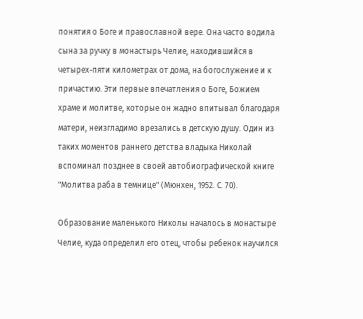понятия о Боге и православной вере. Она часто водила сына за ручку в монастырь Челие, находившийся в четырех-пяти километрах от дома, на богослужение и к причастию. Эти первые впечатления о Боге, Божием храме и молитве, которые он жадно впитывал благодаря матери, неизгладимо врезались в детскую душу. Один из таких моментов раннего детства владыка Николай вспоминал позднее в своей автобиографической книге "Молитва раба в темнице" (Мюнхен, 1952. С. 70).

Образование маленького Николы началось в монастыре Челие, куда определил его отец, чтобы ребенок научился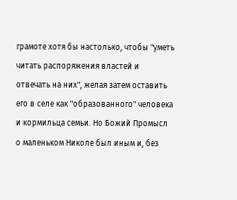грамоте хотя бы настолько, чтобы "уметь читать распоряжения властей и отвечать на них", желая затем оставить его в селе как "образованного" человека и кормильца семьи. Но Божий Промысл о маленьком Николе был иным и, без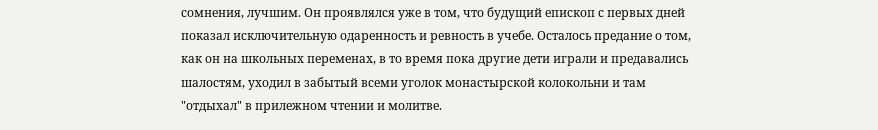сомнения, лучшим. Он проявлялся уже в том, что будущий епископ с первых дней показал исключительную одаренность и ревность в учебе. Осталось предание о том, как он на школьных переменах, в то время пока другие дети играли и предавались шалостям, уходил в забытый всеми уголок монастырской колокольни и там "отдыхал" в прилежном чтении и молитве.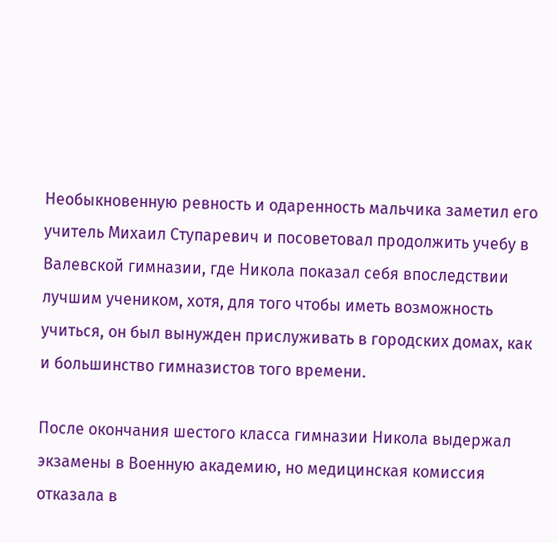Необыкновенную ревность и одаренность мальчика заметил его учитель Михаил Ступаревич и посоветовал продолжить учебу в Валевской гимназии, где Никола показал себя впоследствии лучшим учеником, хотя, для того чтобы иметь возможность учиться, он был вынужден прислуживать в городских домах, как и большинство гимназистов того времени.

После окончания шестого класса гимназии Никола выдержал экзамены в Военную академию, но медицинская комиссия отказала в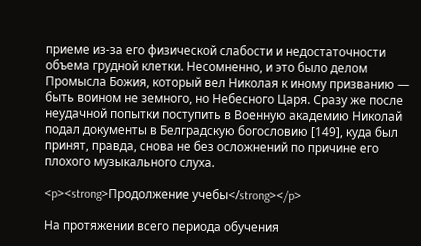приеме из-за его физической слабости и недостаточности объема грудной клетки. Несомненно, и это было делом Промысла Божия, который вел Николая к иному призванию — быть воином не земного, но Небесного Царя. Сразу же после неудачной попытки поступить в Военную академию Николай подал документы в Белградскую богословию [149], куда был принят, правда, снова не без осложнений по причине его плохого музыкального слуха.

<p><strong>Продолжение учебы</strong></p>

На протяжении всего периода обучения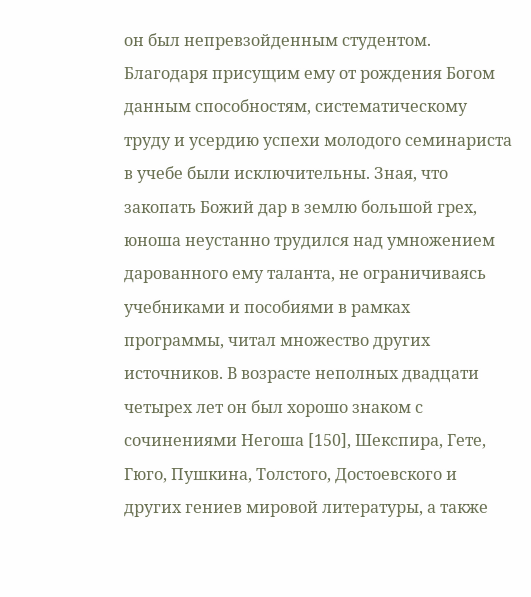он был непревзойденным студентом. Благодаря присущим ему от рождения Богом данным способностям, систематическому труду и усердию успехи молодого семинариста в учебе были исключительны. Зная, что закопать Божий дар в землю большой грех, юноша неустанно трудился над умножением дарованного ему таланта, не ограничиваясь учебниками и пособиями в рамках программы, читал множество других источников. В возрасте неполных двадцати четырех лет он был хорошо знаком с сочинениями Негоша [150], Шекспира, Гете, Гюго, Пушкина, Толстого, Достоевского и других гениев мировой литературы, а также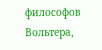философов Вольтера,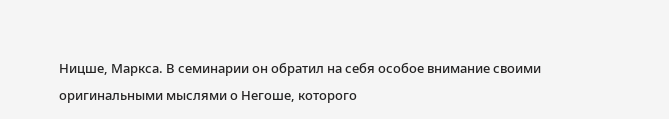Ницше, Маркса. В семинарии он обратил на себя особое внимание своими оригинальными мыслями о Негоше, которого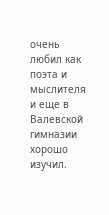очень любил как поэта и мыслителя и еще в Валевской гимназии хорошо изучил.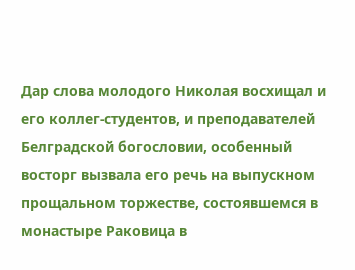Дар слова молодого Николая восхищал и его коллег-студентов, и преподавателей Белградской богословии, особенный восторг вызвала его речь на выпускном прощальном торжестве, состоявшемся в монастыре Раковица в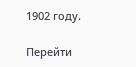1902 году.

Перейти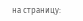на страницу: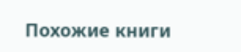Похожие книги